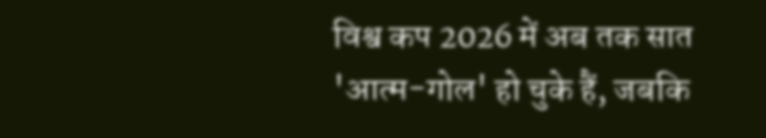विश्व कप 2026 में अब तक सात 'आत्म-गोल' हो चुके हैं, जबकि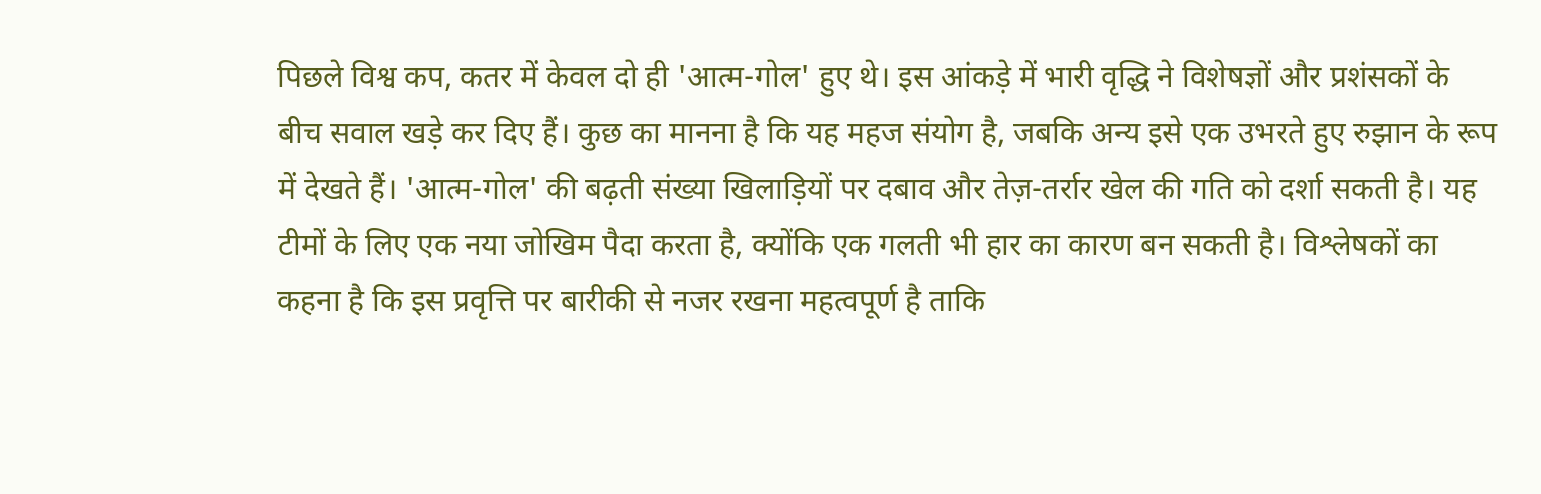पिछले विश्व कप, कतर में केवल दो ही 'आत्म-गोल' हुए थे। इस आंकड़े में भारी वृद्धि ने विशेषज्ञों और प्रशंसकों के बीच सवाल खड़े कर दिए हैं। कुछ का मानना है कि यह महज संयोग है, जबकि अन्य इसे एक उभरते हुए रुझान के रूप में देखते हैं। 'आत्म-गोल' की बढ़ती संख्या खिलाड़ियों पर दबाव और तेज़-तर्रार खेल की गति को दर्शा सकती है। यह टीमों के लिए एक नया जोखिम पैदा करता है, क्योंकि एक गलती भी हार का कारण बन सकती है। विश्लेषकों का कहना है कि इस प्रवृत्ति पर बारीकी से नजर रखना महत्वपूर्ण है ताकि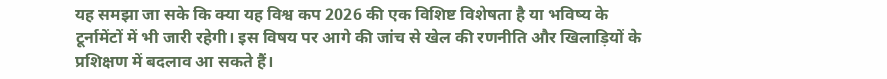यह समझा जा सके कि क्या यह विश्व कप 2026 की एक विशिष्ट विशेषता है या भविष्य के टूर्नामेंटों में भी जारी रहेगी। इस विषय पर आगे की जांच से खेल की रणनीति और खिलाड़ियों के प्रशिक्षण में बदलाव आ सकते हैं।